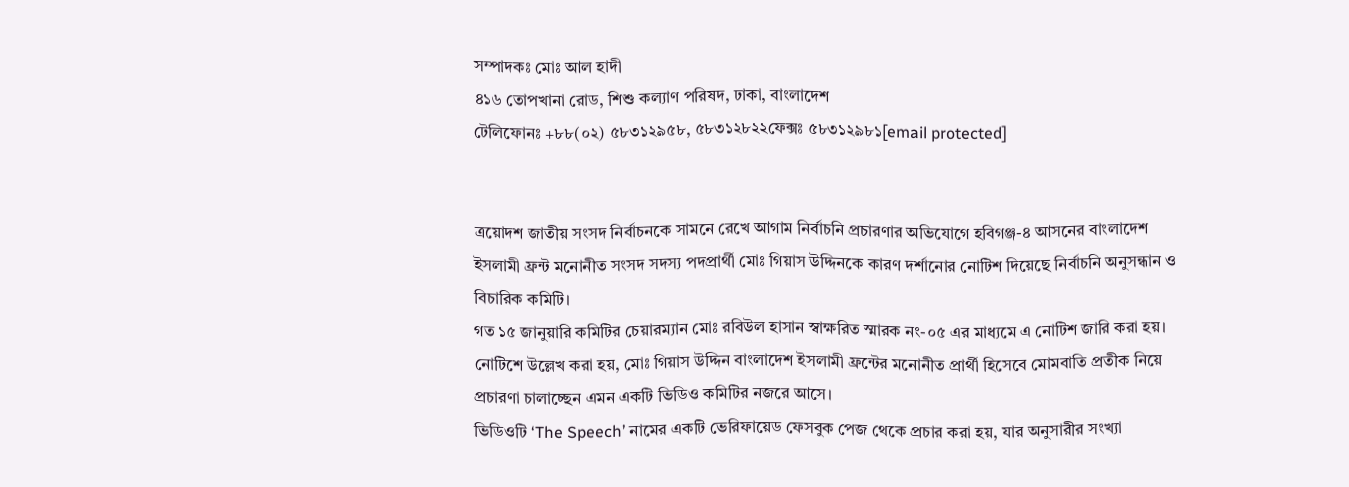সম্পাদকঃ মোঃ আল হাদী
৪১৬ তোপখানা রোড, শিশু কল্যাণ পরিষদ, ঢাকা, বাংলাদেশ
টেলিফোনঃ +৮৮(০২) ৫৮৩১২৯৫৮, ৫৮৩১২৮২২ফেক্সঃ ৫৮৩১২৯৮১[email protected]


ত্রয়োদশ জাতীয় সংসদ নির্বাচনকে সামনে রেখে আগাম নির্বাচনি প্রচারণার অভিযোগে হবিগঞ্জ-৪ আসনের বাংলাদেশ ইসলামী ফ্রন্ট মনোনীত সংসদ সদস্য পদপ্রার্থী মোঃ গিয়াস উদ্দিনকে কারণ দর্শানোর নোটিশ দিয়েছে নির্বাচনি অনুসন্ধান ও বিচারিক কমিটি।
গত ১৫ জানুয়ারি কমিটির চেয়ারম্যান মোঃ রবিউল হাসান স্বাক্ষরিত স্মারক নং-০৫ এর মাধ্যমে এ নোটিশ জারি করা হয়।
নোটিশে উল্লেখ করা হয়, মোঃ গিয়াস উদ্দিন বাংলাদেশ ইসলামী ফ্রন্টের মনোনীত প্রার্থী হিসেবে মোমবাতি প্রতীক নিয়ে প্রচারণা চালাচ্ছেন এমন একটি ভিডিও কমিটির নজরে আসে।
ভিডিওটি ‘The Speech’ নামের একটি ভেরিফায়েড ফেসবুক পেজ থেকে প্রচার করা হয়, যার অনুসারীর সংখ্যা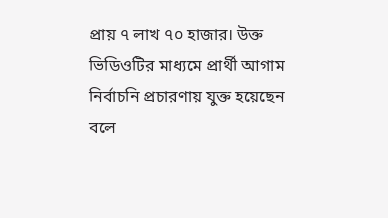প্রায় ৭ লাখ ৭০ হাজার। উক্ত ভিডিওটির মাধ্যমে প্রার্থী আগাম নির্বাচনি প্রচারণায় যুক্ত হয়েছেন বলে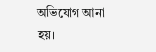অভিযোগ আনা হয়।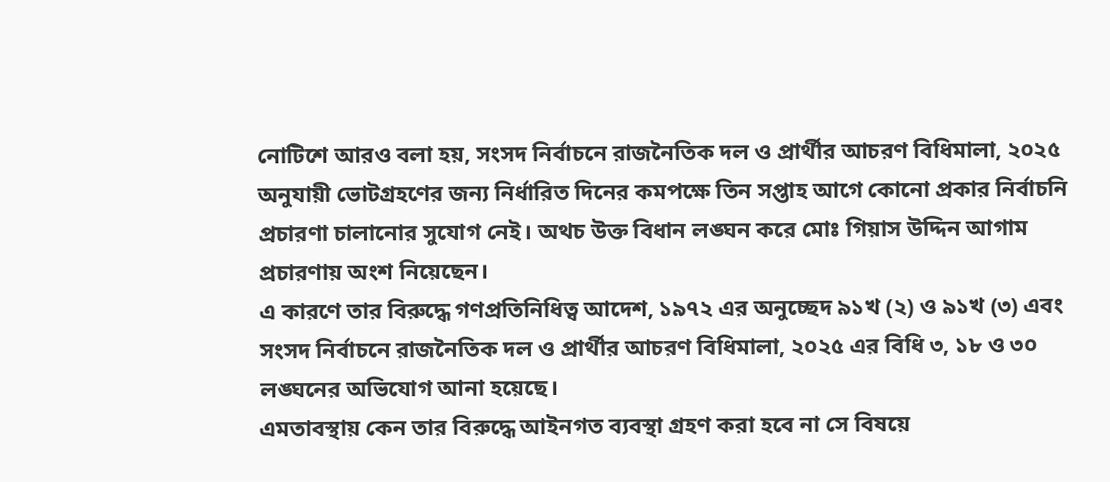নোটিশে আরও বলা হয়, সংসদ নির্বাচনে রাজনৈতিক দল ও প্রার্থীর আচরণ বিধিমালা, ২০২৫ অনুযায়ী ভোটগ্রহণের জন্য নির্ধারিত দিনের কমপক্ষে তিন সপ্তাহ আগে কোনো প্রকার নির্বাচনি প্রচারণা চালানোর সুযোগ নেই। অথচ উক্ত বিধান লঙ্ঘন করে মোঃ গিয়াস উদ্দিন আগাম প্রচারণায় অংশ নিয়েছেন।
এ কারণে তার বিরুদ্ধে গণপ্রতিনিধিত্ব আদেশ, ১৯৭২ এর অনুচ্ছেদ ৯১খ (২) ও ৯১খ (৩) এবং সংসদ নির্বাচনে রাজনৈতিক দল ও প্রার্থীর আচরণ বিধিমালা, ২০২৫ এর বিধি ৩, ১৮ ও ৩০ লঙ্ঘনের অভিযোগ আনা হয়েছে।
এমতাবস্থায় কেন তার বিরুদ্ধে আইনগত ব্যবস্থা গ্রহণ করা হবে না সে বিষয়ে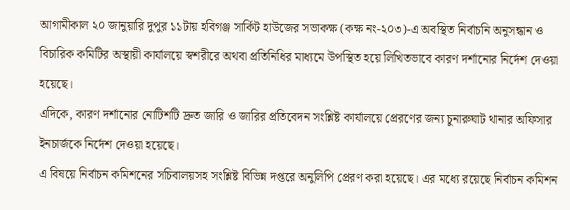আগামীকাল ২০ জানুয়ারি দুপুর ১১টায় হবিগঞ্জ সার্কিট হাউজের সভাকক্ষ (কক্ষ নং-২০৩)-এ অবস্থিত নির্বাচনি অনুসন্ধান ও বিচারিক কমিটির অস্থায়ী কার্যালয়ে স্বশরীরে অথবা প্রতিনিধির মাধ্যমে উপস্থিত হয়ে লিখিতভাবে কারণ দর্শানোর নির্দেশ দেওয়া হয়েছে।
এদিকে, কারণ দর্শানোর নোটিশটি দ্রুত জারি ও জারির প্রতিবেদন সংশ্লিষ্ট কার্যালয়ে প্রেরণের জন্য চুনারুঘাট থানার অফিসার ইনচার্জকে নির্দেশ দেওয়া হয়েছে।
এ বিষয়ে নির্বাচন কমিশনের সচিবালয়সহ সংশ্লিষ্ট বিভিন্ন দপ্তরে অনুলিপি প্রেরণ করা হয়েছে। এর মধ্যে রয়েছে নির্বাচন কমিশন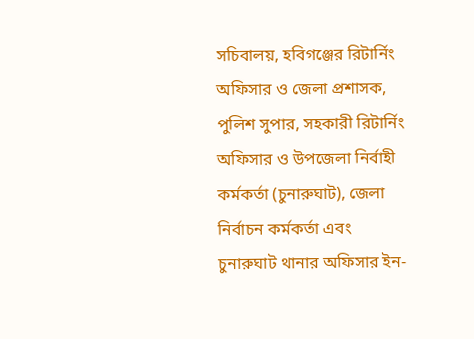সচিবালয়, হবিগঞ্জের রিটার্নিং অফিসার ও জেলা প্রশাসক, পুলিশ সুপার, সহকারী রিটার্নিং অফিসার ও উপজেলা নির্বাহী কর্মকর্তা (চুনারুঘাট), জেলা নির্বাচন কর্মকর্তা এবং চুনারুঘাট থানার অফিসার ইন-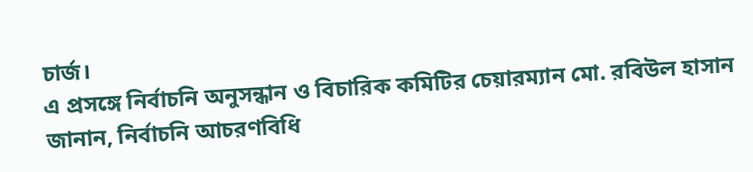চার্জ।
এ প্রসঙ্গে নির্বাচনি অনুসন্ধান ও বিচারিক কমিটির চেয়ারম্যান মো. রবিউল হাসান জানান, নির্বাচনি আচরণবিধি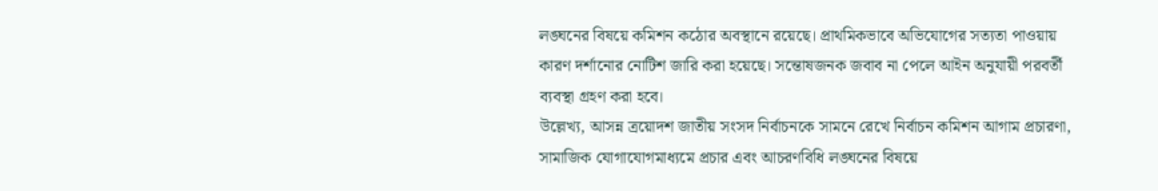লঙ্ঘনের বিষয়ে কমিশন কঠোর অবস্থানে রয়েছে। প্রাথমিকভাবে অভিযোগের সত্যতা পাওয়ায় কারণ দর্শানোর নোটিশ জারি করা হয়েছে। সন্তোষজনক জবাব না পেলে আইন অনুযায়ী পরবর্তী ব্যবস্থা গ্রহণ করা হবে।
উল্লেখ্য, আসন্ন ত্রয়োদশ জাতীয় সংসদ নির্বাচনকে সামনে রেখে নির্বাচন কমিশন আগাম প্রচারণা, সামাজিক যোগাযোগমাধ্যমে প্রচার এবং আচরণবিধি লঙ্ঘনের বিষয়ে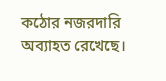কঠোর নজরদারি অব্যাহত রেখেছে।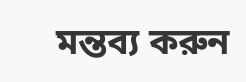মন্তব্য করুন